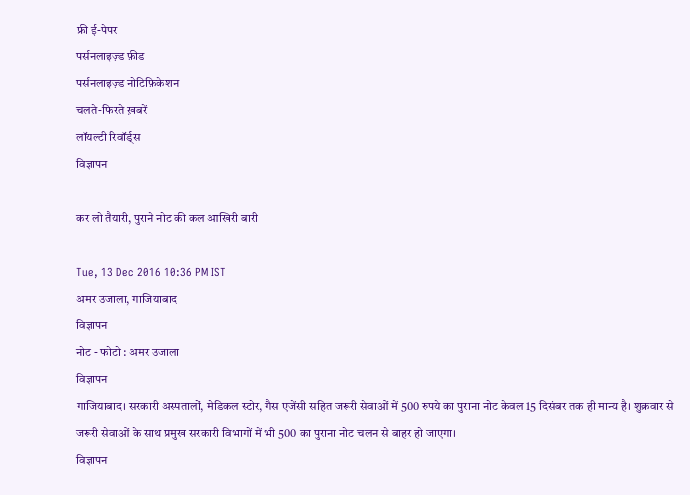फ्री ई-पेपर
पर्सनलाइज़्ड फ़ीड
पर्सनलाइज़्ड नोटिफ़िकेशन
चलते-फिरते ख़बरें
लॉयल्टी रिवॉर्ड्स
विज्ञापन

कर लो तैयारी, पुराने नोट की कल आखिरी बारी

Tue, 13 Dec 2016 10:36 PM IST
अमर उजाला, गाजियाबाद
विज्ञापन
नोट - फोटो : अमर उजाला
विज्ञापन
गाजियाबाद। सरकारी अस्पतालों, मेडिकल स्टोर, गैस एजेंसी सहित जरूरी सेवाओं में 500 रुपये का पुराना नोट केवल 15 दिसंबर तक ही मान्य है। शुक्रवार से जरूरी सेवाओं के साथ प्रमुख सरकारी विभागों में भी 500 का पुराना नोट चलन से बाहर हो जाएगा।
विज्ञापन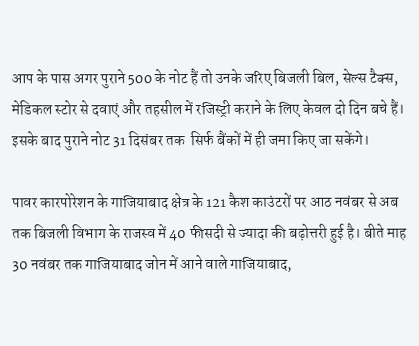आप के पास अगर पुराने 500 के नोट हैं तो उनके जरिए बिजली बिल, सेल्स टैक्स, मेडिकल स्टोर से दवाएं और तहसील में रजिस्ट्री कराने के लिए केवल दो दिन बचे हैं। इसके बाद पुराने नोट 31 दिसंबर तक  सिर्फ बैंकों में ही जमा किए जा सकेंगे।

पावर कारपोरेशन के गाजियाबाद क्षेत्र के 121 कैश काउंटरों पर आठ नवंबर से अब तक बिजली विभाग के राजस्व में 40 फीसदी से ज्यादा की बढ़ोत्तरी हुई है। बीते माह 30 नवंबर तक गाजियाबाद जोन में आने वाले गाजियाबाद,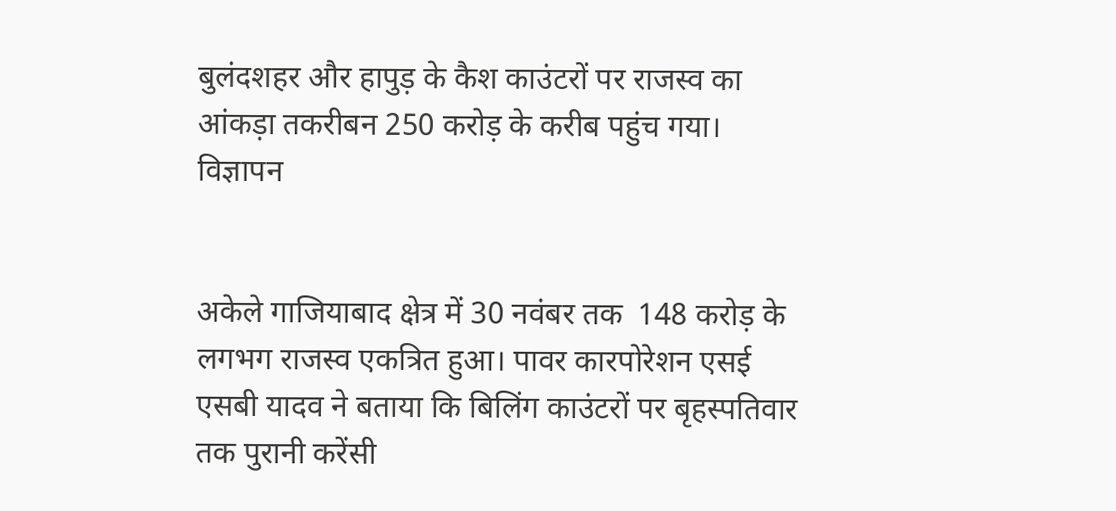बुलंदशहर और हापुड़ के कैश काउंटरों पर राजस्व का आंकड़ा तकरीबन 250 करोड़ के करीब पहुंच गया।
विज्ञापन


अकेले गाजियाबाद क्षेत्र में 30 नवंबर तक  148 करोड़ के लगभग राजस्व एकत्रित हुआ। पावर कारपोरेशन एसई एसबी यादव ने बताया कि बिलिंग काउंटरों पर बृहस्पतिवार तक पुरानी करेंसी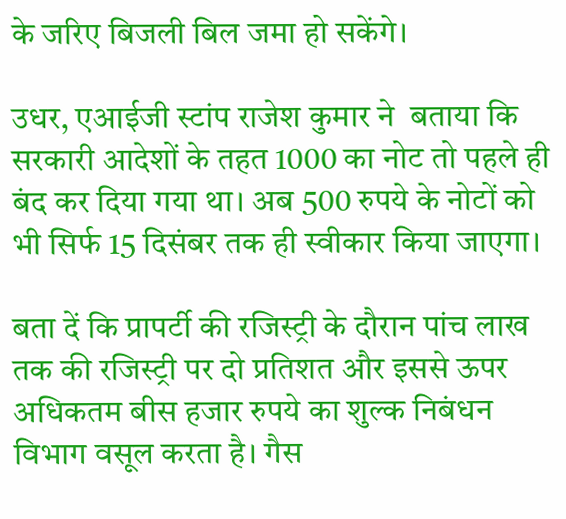के जरिए बिजली बिल जमा हो सकेंगे।

उधर, एआईजी स्टांप राजेश कुमार ने  बताया कि सरकारी आदेशों के तहत 1000 का नोट तो पहले ही बंद कर दिया गया था। अब 500 रुपये के नोटों को भी सिर्फ 15 दिसंबर तक ही स्वीकार किया जाएगा।

बता दें कि प्रापर्टी की रजिस्ट्री के दौरान पांच लाख तक की रजिस्ट्री पर दो प्रतिशत और इससे ऊपर अधिकतम बीस हजार रुपये का शुल्क निबंधन विभाग वसूल करता है। गैस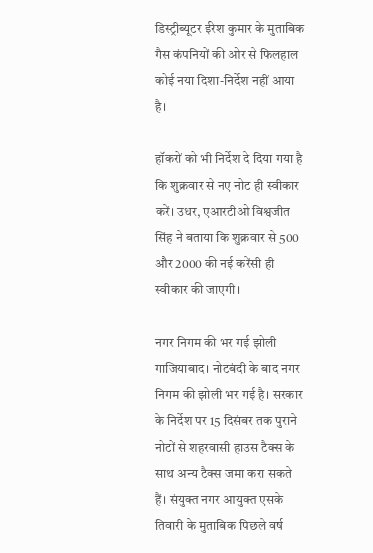डिस्ट्रीब्यूटर ईरेश कुमार के मुताबिक गैस कंपनियों की ओर से फिलहाल कोई नया दिशा-निर्देश नहीं आया है।

हॉकरों को भी निर्देश दे दिया गया है कि शुक्रवार से नए नोट ही स्वीकार करें। उधर, एआरटीओ विश्वजीत सिंह ने बताया कि शुक्रवार से 500 और 2000 की नई करेंसी ही स्वीकार की जाएगी।

नगर निगम की भर गई झोली
गाजियाबाद। नोटबंदी के बाद नगर निगम की झोली भर गई है। सरकार के निर्देश पर 15 दिसंबर तक पुराने नोटों से शहरवासी हाउस टैक्स के साथ अन्य टैक्स जमा करा सकते हैं। संयुक्त नगर आयुक्त एसके तिवारी के मुताबिक पिछले वर्ष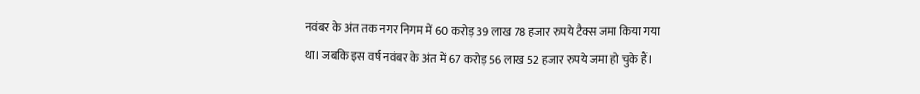नवंबर के अंत तक नगर निगम में 60 करोड़ 39 लाख 78 हजार रुपये टैक्स जमा किया गया था। जबकि इस वर्ष नवंबर के अंत में 67 करोड़ 56 लाख 52 हजार रुपये जमा हो चुके हैं।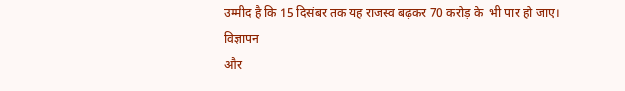उम्मीद है कि 15 दिसंबर तक यह राजस्व बढ़कर 70 करोड़ के  भी पार हो जाए।
विज्ञापन
और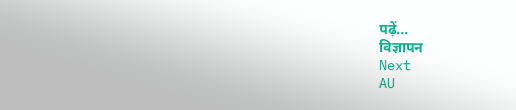पढ़ें...
विज्ञापन
Next
AU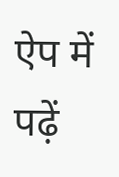ऐप में पढ़ें